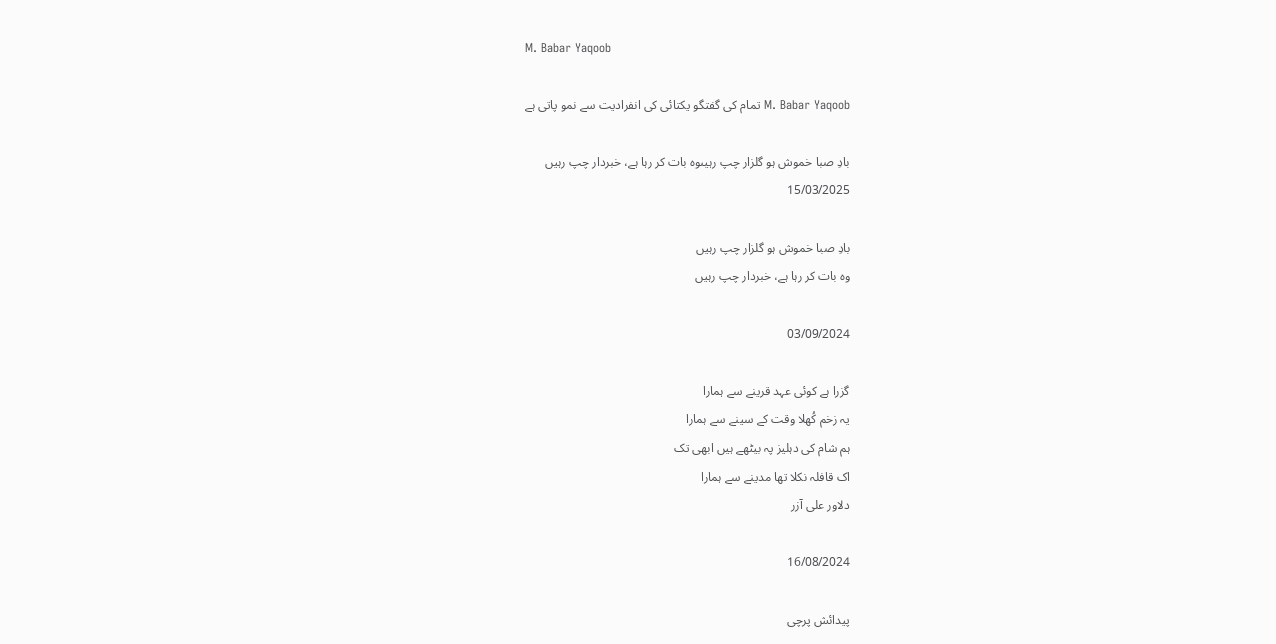M. Babar Yaqoob

M. Babar Yaqoob تمام کی گفتگو یکتائی کی انفرادیت سے نمو پاتی ہے

بادِ صبا خموش ہو گلزار چپ رہیںوہ بات کر رہا ہے، خبردار چپ رہیں
15/03/2025

بادِ صبا خموش ہو گلزار چپ رہیں
وہ بات کر رہا ہے، خبردار چپ رہیں

03/09/2024

گزرا ہے کوئی عہد قرینے سے ہمارا
یہ زخم کُھلا وقت کے سینے سے ہمارا
ہم شام کی دہلیز پہ بیٹھے ہیں ابھی تک
اک قافلہ نکلا تھا مدینے سے ہمارا
دلاور علی آزر

16/08/2024

پیدائش پرچی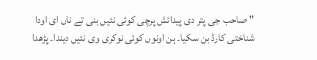" صاحب جی پتر دی پیدائش پرچی کوئی نئیں بنی تے ناں ای اودا شناختی کارڈ بن سکیا۔ ہن اونوں کوئی نوکری وی نئیں دیندا۔ پڑھدا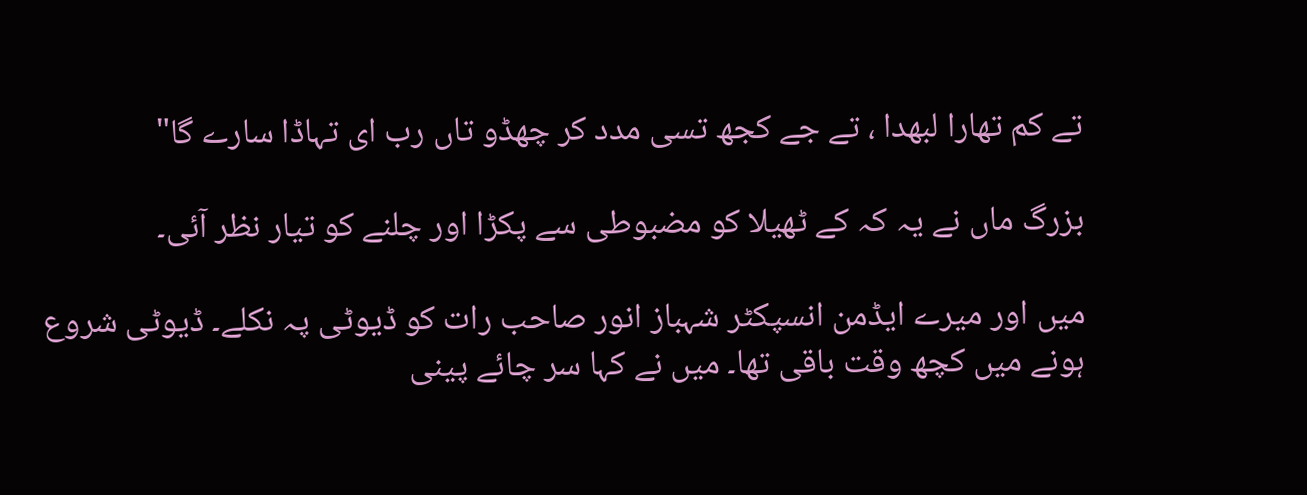تے کم تھارا لبھدا ، تے جے کجھ تسی مدد کر چھڈو تاں رب ای تہاڈا سارے گا"

بزرگ ماں نے یہ کہ کے ٹھیلا کو مضبوطی سے پکڑا اور چلنے کو تیار نظر آئی۔

میں اور میرے ایڈمن انسپکٹر شہباز انور صاحب رات کو ڈیوٹی پہ نکلے۔ ڈیوٹی شروع ہونے میں کچھ وقت باقی تھا۔ میں نے کہا سر چائے پینی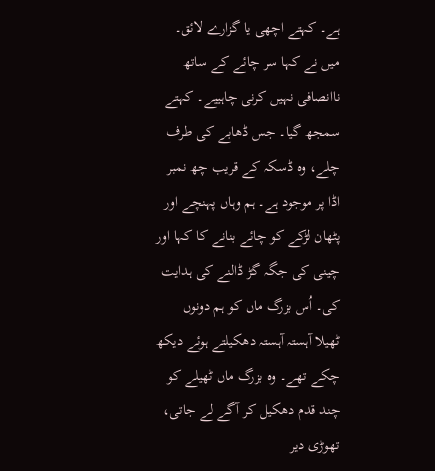ہے۔ کہتے اچھی یا گزارے لائق۔ میں نے کہا سر چائے کے ساتھ ناانصافی نہیں کرنی چاہییے۔ کہتے سمجھ گیا۔ جس ڈھابے کی طرف چلے، وہ ڈسکہ کے قریب چھ نمبر اڈا پر موجود ہے۔ ہم وہاں پہنچے اور پٹھان لڑکے کو چائے بنانے کا کہا اور چینی کی جگہ گڑ ڈالنے کی ہدایت کی۔ اُس بزرگ ماں کو ہم دونوں ٹھیلا آہستہ آہستہ دھکیلتے ہوئے دیکھ چکے تھے۔ وہ بزرگ ماں ٹھیلے کو چند قدم دھکیل کر آگے لے جاتی، تھوڑی دیر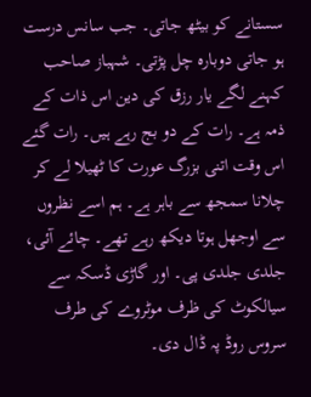سستانے کو بیٹھ جاتی۔ جب سانس درست ہو جاتی دوبارہ چل پڑتی۔ شہباز صاحب کہنے لگے یار رزق کی دین اس ذات کے ذمہ ہے۔ رات کے دو بج رہے ہیں۔ رات گئے اس وقت اتنی بزرگ عورت کا ٹھیلا لے کر چلانا سمجھ سے باہر ہے۔ ہم اسے نظروں سے اوجھل ہوتا دیکھ رہے تھے۔ چائے آئی، جلدی جلدی پی۔ اور گاڑی ڈسکہ سے سیالکوٹ کی ظرف موٹروے کی طرف سروس روڈ پہ ڈال دی۔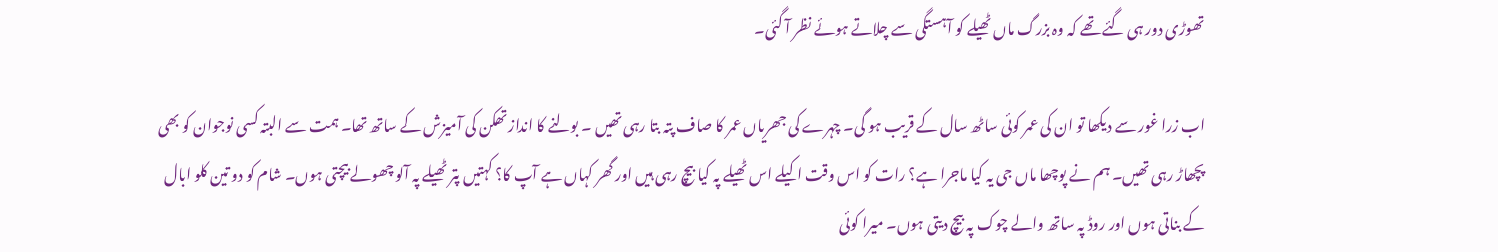تھوڑی دور ہی گئے تھے کہ وہ بزرگ ماں ٹھیلے کو آہستگی سے چلاتے ہوئے نظر آ گئی۔

اب زرا غور سے دیکھا تو ان کی عمر کوئی ساٹھ سال کے قریب ہو گی۔ چہرے کی جھریاں عمر کا صاف پتہ بتا رہی تھیں ۔ بولنے کا انداز تھکن کی آمیزش کے ساتھ تھا۔ ہمت سے البتہ کسی نوجوان کو بھی پچھاڑ رہی تھیں۔ ہم نے پوچھا ماں جی یہ کیا ماجرا ہے؟ رات کو اس وقت اکیلے اس ٹھیلے پہ کیا بیچ رہی ہیں اور گھر کہاں ہے آپ کا؟ کہتیں پتر ٹھیلے پہ آلو چھولے بیچتی ہوں۔ شام کو دو تین کلو ابال کے بناتی ہوں اور روڈ پہ ساتھ والے چوک پہ بیچ دیتی ہوں۔ میرا کوئی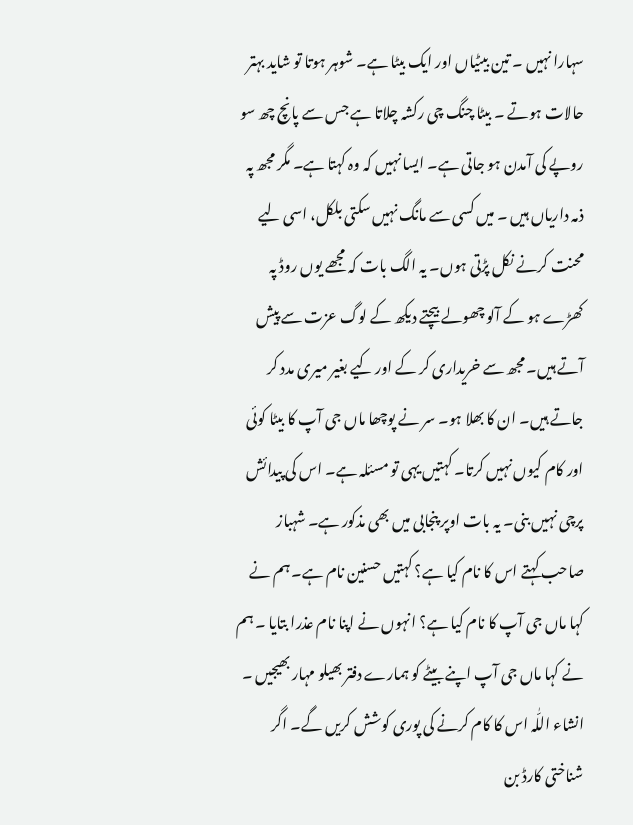سہارا نہیں ۔ تین بیٹیاں اور ایک بیٹا ہے۔ شوہر ہوتا تو شاید بہتر حالات ہوتے ۔ بیٹا چنگ چی رکشہ چلاتا ہے جس سے پانچ چھ سو روپے کی آمدن ہو جاتی ہے۔ ایسا نہیں کہ وہ کہتا ہے۔ مگر مجھ پہ ذمہ داریاں ہیں ۔ میں کسی سے مانگ نہیں سکتی بلکل، اسی لیے محنت کرنے نکل پڑتی ہوں۔ یہ الگ بات کہ مجھے یوں روڈ پہ کھڑے ہو کے آلو چھولے بیچتے دیکھ کے لوگ عزت سے پیش آتے ہیں۔ مجھ سے خریداری کر کے اور کیے بغیر میری مدد کر جاتے ہیں۔ ان کا بھلا ہو۔ سر نے پوچھا ماں جی آپ کا بیٹا کوئی اور کام کیوں نہیں کرتا۔ کہتیں یہی تو مسئلہ ہے۔ اس کی پیدائش پرچی نہیں بنی۔ یہ بات اوپر پنجابی میں بھی مذکور ہے۔ شہباز صاحب کہتے اس کا نام کیا ہے؟ کہتیں حسنین نام ہے۔ ہم نے کہا ماں جی آپ کا نام کیا ہے؟ انہوں نے اپنا نام عذرا بتایا ۔ ہم نے کہا ماں جی آپ اپنے بیٹے کو ہمارے دفتر بھیلو مہار بھیجیں ۔ انشاء اللّٰہ اس کا کام کرنے کی پوری کوشش کریں گے۔ اگر شناختی کارڈ بن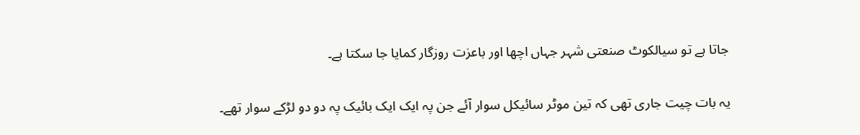جاتا ہے تو سیالکوٹ صنعتی شہر جہاں اچھا اور باعزت روزگار کمایا جا سکتا ہے۔

یہ بات چیت جاری تھی کہ تین موٹر سائیکل سوار آئے جن پہ ایک ایک بائیک پہ دو دو لڑکے سوار تھے۔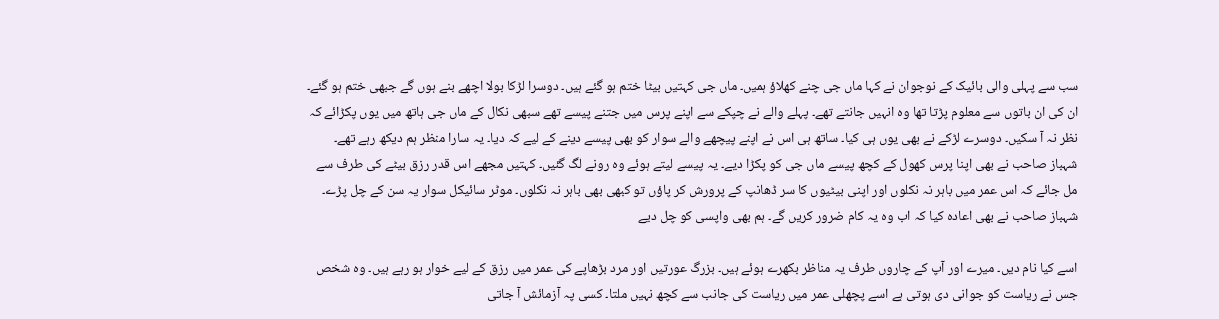سب سے پہلی والی بائیک کے نوجوان نے کہا ماں جی چنے کھلاؤ ہمیں۔ ماں جی کہتیں بیٹا ختم ہو گئے ہیں۔ دوسرا لڑکا بولا اچھے بنے ہوں گے جبھی ختم ہو گئے۔ ان کی ان باتوں سے معلوم پڑتا تھا وہ انہیں جانتے تھے۔ پہلے والے نے چپکے سے اپنے پرس میں جتنے پیسے تھے سبھی نکال کے ماں جی ہاتھ میں یوں پکڑائے کہ نظر نہ آ سکیں۔ دوسرے لڑکے نے بھی یوں ہی کیا۔ ساتھ ہی اس نے اپنے پیچھے والے سوار کو بھی پیسے دینے کے لیے کہ دیا۔ یہ سارا منظر ہم دیکھ رہے تھے۔ شہباز صاحب نے بھی اپنا پرس کھول کے کچھ پیسے ماں جی کو پکڑا دیے۔ یہ پیسے لیتے ہوئے وہ رونے لگ گئیں۔ کہتیں مجھے اس قدر رزق بیٹے کی طرف سے مل جائے کہ اس عمر میں باہر نہ نکلوں اور اپنی بیٹیوں کا سر ڈھانپ کے پرورش کر پاؤں تو کبھی بھی باہر نہ نکلوں۔ موٹر سائیکل سوار یہ سن کے چل پڑے۔ شہباز صاحب نے بھی اعادہ کیا کہ اب وہ یہ کام ضرور کریں گے۔ ہم بھی واپسی کو چل دیے

اسے کیا نام دیں۔ میرے اور آپ کے چاروں طرف یہ مناظر بکھرے ہوئے ہیں۔ بزرگ عورتیں اور مرد بڑھاپے کی عمر میں رزق کے لیے خوار ہو رہے ہیں۔ وہ شخص جس نے ریاست کو جوانی دی ہوتی ہے اسے پچھلی عمر میں ریاست کی جانب سے کچھ نہیں ملتا۔ کسی پہ آزمائش آ جاتی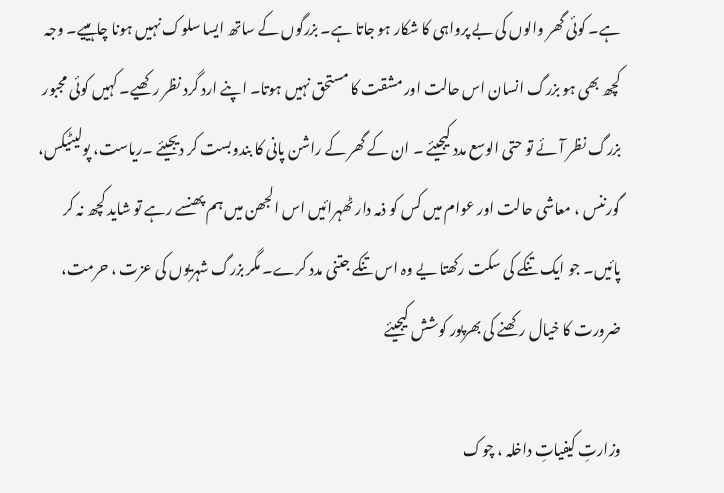ہے۔ کوئی گھر والوں کی بے پرواہی کا شکار ہو جاتا ہے۔ بزرگوں کے ساتھ ایسا سلوک نہیں ہونا چاہییے۔ وجہ کچھ بھی ہو بزرگ انسان اس حالت اور مشقت کا مستحق نہیں ہوتا۔ اپنے ارد گرد نظر رکھیے۔ کہیں کوئی مجبور بزرگ نظر آئے تو حتی الوسع مدد کیجیئے ۔ ان کے گھر کے راشن پانی کا بندوبست کر دیجیئے ۔ریاست، پولیٹیکس، گورننس ، معاشی حالت اور عوام میں کس کو ذمہ دار ٹھہرائیں اس الجھن میں ہم پھنسے رہے تو شاید کچھ نہ کر پائیں۔ جو ایک تنکے کی سکت رکھتا یے وہ اس تنکے جتنی مدد کرے۔ مگر بزرگ شہریوں کی عزت ، حرمت، ضرورت کا خیال رکھنے کی بھرپور کوشش کیجیئے

وزارتِ کیفیاتِ داخلہ ، چوک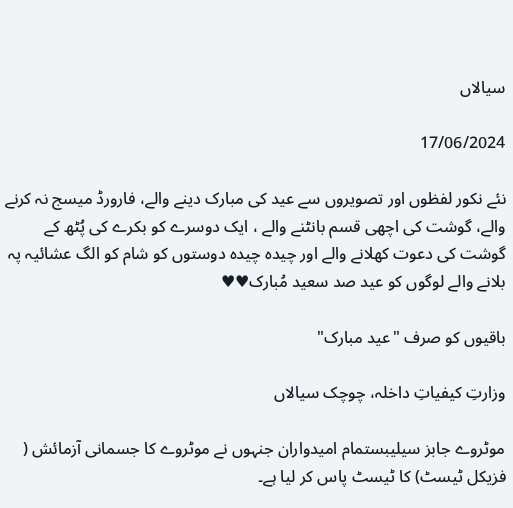سیالاں

17/06/2024

نئے نکور لفظوں اور تصویروں سے عید کی مبارک دینے والے، فارورڈ میسج نہ کرنے والے، گوشت کی اچھی قسم بانٹنے والے ، ایک دوسرے کو بکرے کی پُٹھ کے گوشت کی دعوت کھلانے والے اور چیدہ چیدہ دوستوں کو شام کو الگ عشائیہ پہ بلانے والے لوگوں کو عید صد سعید مُبارک♥♥

باقیوں کو صرف "عید مبارک"

وزارتِ کیفیاتِ داخلہ، چوچک سیالاں

موٹروے جابز سیلیبستمام امیدواران جنہوں نے موٹروے کا جسمانی آزمائش ( فزیکل ٹیسٹ) کا ٹیسٹ پاس کر لیا ہے۔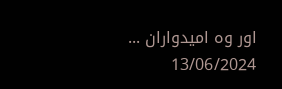اور وہ امیدواران ...
13/06/2024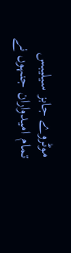موٹروے جابز سیلیبس
تمام امیدواران جنہوں نے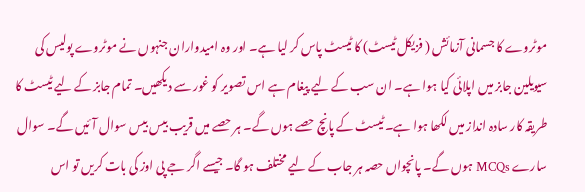موٹروے کا جسمانی آزمائش ( فزیکل ٹیسٹ) کا ٹیسٹ پاس کر لیا ہے۔ اور وہ امیدواران جنہوں نے موٹروے پولیس کی سیویلین جابز میں اپلائی کیا ہوا ہے۔ ان سب کے لیے پیغام ہے اس تصویر کو غور سے دیکھیں۔ تمام جابز کے لیے ٹیسٹ کا طریقہ کار سادہ انداز میں لکھا ہوا ہے۔ ٹیسٹ کے پانچ حصے ہوں گے۔ ہر حصے میں قریب بیس بیس سوال آئیں گے۔ سوال سارے MCQs ہوں گے۔ پانچواں حصہ ہر جاب کے لیے مختلف ہو گا۔ جیسے اگر جے پی اوز کی بات کریں تو اس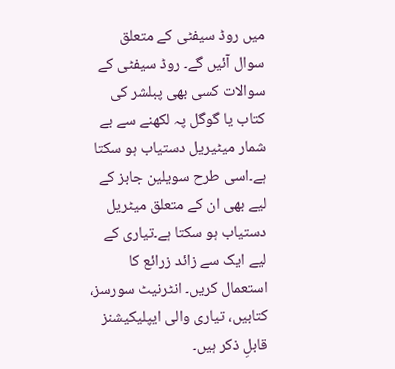میں روڈ سیفٹی کے متعلق سوال آئیں گے۔ روڈ سیفٹی کے سوالات کسی بھی پبلشر کی کتاب یا گوگل پہ لکھنے سے بے شمار میٹیریل دستیاب ہو سکتا ہے۔اسی طرح سویلین جابز کے لیے بھی ان کے متعلق میٹریل دستیاب ہو سکتا ہے۔تیاری کے لیے ایک سے زائد زرائع کا استعمال کریں۔ انٹرنیٹ سورسز، کتابیں، تیاری والی ایپلیکیشنز قابلِ ذکر ہیں۔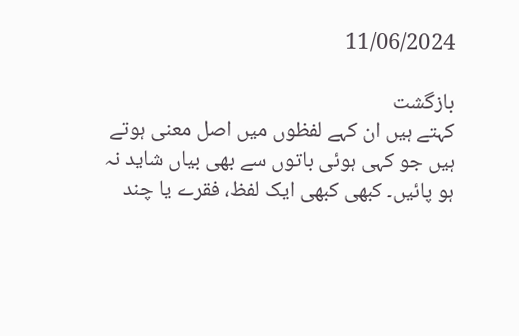11/06/2024

بازگشت
کہتے ہیں ان کہے لفظوں میں اصل معنی ہوتے ہیں جو کہی ہوئی باتوں سے بھی بیاں شاید نہ ہو پائیں۔ کبھی کبھی ایک لفظ، فقرے یا چند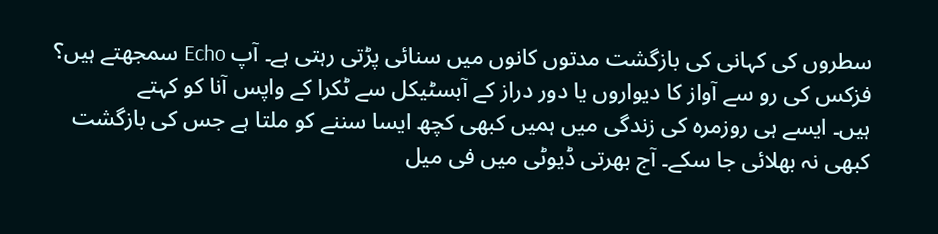سطروں کی کہانی کی بازگشت مدتوں کانوں میں سنائی پڑتی رہتی ہے۔ آپ Echo سمجھتے ہیں؟ فزکس کی رو سے آواز کا دیواروں یا دور دراز کے آبسٹیکل سے ٹکرا کے واپس آنا کو کہتے
ہیں۔ ایسے ہی روزمرہ کی زندگی میں ہمیں کبھی کچھ ایسا سننے کو ملتا ہے جس کی بازگشت کبھی نہ بھلائی جا سکے۔ آج بھرتی ڈیوٹی میں فی میل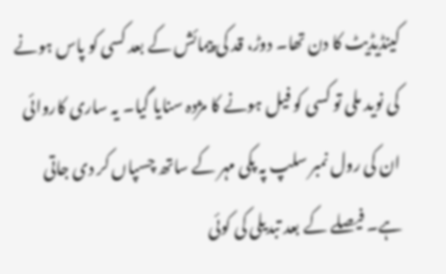کینڈیڈیٹ کا دن تھا۔ دوڑ، قد کی پیمائش کے بعد کسی کو پاس ہونے کی نوید ملی تو کسی کو فیل ہونے کا مژدہ سنایا گیا۔ یہ ساری کاروائی ان کی رول نمبر سلپ پہ پکی مہر کے ساتھ چسپاں کر دی جاتی ہے۔ فیصلے کے بعد تبدیلی کی کوئی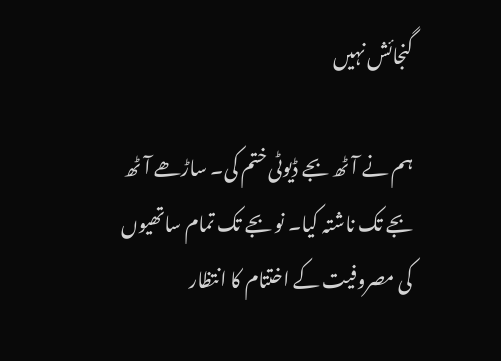گنجائش نہیں

ہم نے آٹھ بجے ڈیوٹی ختم کی۔ ساڑھے آٹھ بجے تک ناشتہ کیا۔ نو بجے تک تمام ساتھیوں کی مصروفیت کے اختتام کا انتظار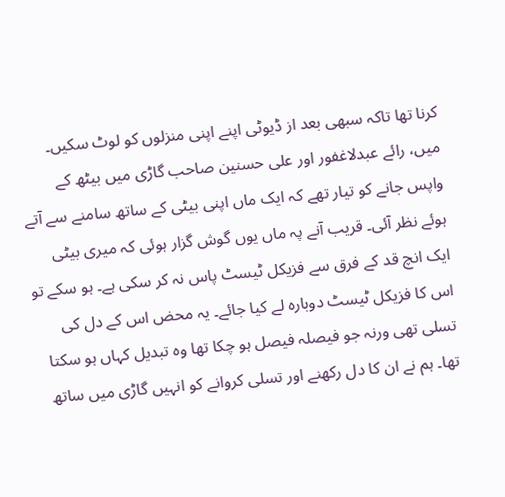کرنا تھا تاکہ سبھی بعد از ڈیوٹی اپنے اپنی منزلوں کو لوٹ سکیں۔ میں، رائے عبدلاغفور اور علی حسنین صاحب گاڑی میں بیٹھ کے واپس جانے کو تیار تھے کہ ایک ماں اپنی بیٹی کے ساتھ سامنے سے آتے ہوئے نظر آئی۔ قریب آنے پہ ماں یوں گوش گزار ہوئی کہ میری بیٹی ایک انچ قد کے فرق سے فزیکل ٹیسٹ پاس نہ کر سکی ہے۔ ہو سکے تو اس کا فزیکل ٹیسٹ دوبارہ لے کیا جائے۔ یہ محض اس کے دل کی تسلی تھی ورنہ جو فیصلہ فیصل ہو چکا تھا وہ تبدیل کہاں ہو سکتا تھا۔ ہم نے ان کا دل رکھنے اور تسلی کروانے کو انہیں گاڑی میں ساتھ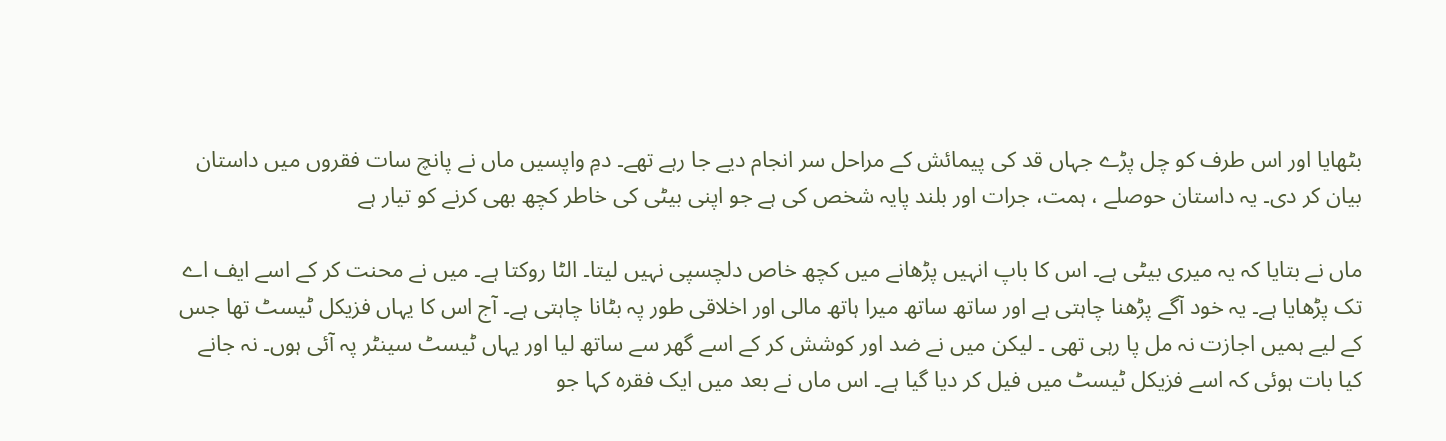بٹھایا اور اس طرف کو چل پڑے جہاں قد کی پیمائش کے مراحل سر انجام دیے جا رہے تھے۔ دمِ واپسیں ماں نے پانچ سات فقروں میں داستان بیان کر دی۔ یہ داستان حوصلے ، ہمت، جرات اور بلند پایہ شخص کی ہے جو اپنی بیٹی کی خاطر کچھ بھی کرنے کو تیار ہے

ماں نے بتایا کہ یہ میری بیٹی ہے۔ اس کا باپ انہیں پڑھانے میں کچھ خاص دلچسپی نہیں لیتا۔ الٹا روکتا ہے۔ میں نے محنت کر کے اسے ایف اے تک پڑھایا ہے۔ یہ خود آگے پڑھنا چاہتی ہے اور ساتھ ساتھ میرا ہاتھ مالی اور اخلاقی طور پہ بٹانا چاہتی ہے۔ آج اس کا یہاں فزیکل ٹیسٹ تھا جس کے لیے ہمیں اجازت نہ مل پا رہی تھی ۔ لیکن میں نے ضد اور کوشش کر کے اسے گھر سے ساتھ لیا اور یہاں ٹیسٹ سینٹر پہ آئی ہوں۔ نہ جانے کیا بات ہوئی کہ اسے فزیکل ٹیسٹ میں فیل کر دیا گیا ہے۔ اس ماں نے بعد میں ایک فقرہ کہا جو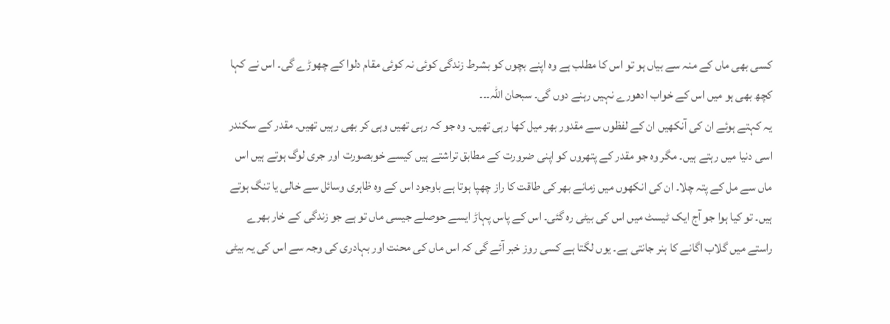کسی بھی ماں کے منہ سے بیاں ہو تو اس کا مطلب ہے وہ اپنے بچوں کو بشرط زندگی کوئی نہ کوئی مقام دلوا کے چھوڑے گی۔ اس نے کہا کچھ بھی ہو میں اس کے خواب ادھورے نہیں رہنے دوں گی۔ سبحان اللّٰہ۔۔۔
یہ کہتے ہوئے ان کی آنکھیں ان کے لفظوں سے مقدور بھر میل کھا رہی تھیں۔ وہ جو کہ رہی تھیں وہی کر بھی رہیں تھیں۔ مقدر کے سکندر اسی دنیا میں رہتے ہیں۔ مگر وہ جو مقدر کے پتھروں کو اپنی ضرورت کے مطابق تراشتے ہیں کیسے خوبصورت اور جری لوگ ہوتے ہیں اس ماں سے مل کے پتہ چلا۔ ان کی انکھوں میں زمانے بھر کی طاقت کا راز چھپا ہوتا ہے باوجود اس کے وہ ظاہری وسائل سے خالی یا تنگ ہوتے ہیں۔ تو کیا ہوا جو آج ایک ٹیسٹ میں اس کی بیٹی رہ گئی۔ اس کے پاس پہاڑ ایسے حوصلے جیسی ماں تو ہے جو زندگی کے خار بھرے راستے میں گلاب اگانے کا ہنر جانتی ہے۔ یوں لگتا ہے کسی روز خبر آئے گی کہ اس ماں کی محنت اور بہادری کی وجہ سے اس کی یہ بیٹی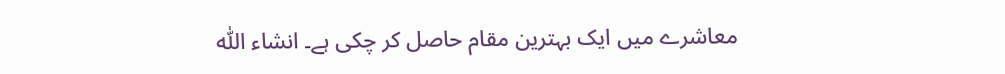معاشرے میں ایک بہترین مقام حاصل کر چکی ہے۔ انشاء اللّٰہ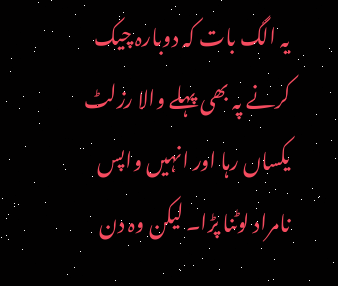یہ الگ بات کہ دوبارہ چیک کرنے پہ بھی پہلے والا رزلٹ یکساں رہا اور انہیں واپس نامراد لوٹنا پڑا۔ لیکن وہ دن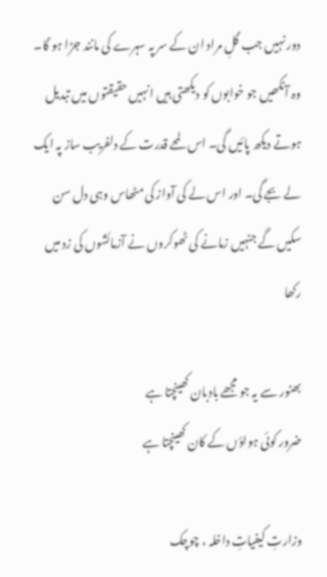دور نہیں جب گلِ مراد ان کے سر پہ سہرے کی مانند جڑا ہو گا۔ وہ آنکھیں جو خوابوں کو دیکھتی ہیں انہیں حقیقتوں میں تبدیل ہوتے دیکھ پائیں گی۔ اس لمحے قدرت کے دلفریب ساز پہ ایک لے بجے گی۔ اور اس لے کی آواز کی مٹھاس وہی دل سن سکیں گے جنہیں زمانے کی ٹھوکروں نے آزمائشوں کی زد میں رکھا

بھنور سے یہ جو مجھے بادبان کھینچتا ہے
ضرور کوئی ہواؤں کے کان کھینچتا ہے

وزارتِ کیفیاتِ داخلہ ، چوچک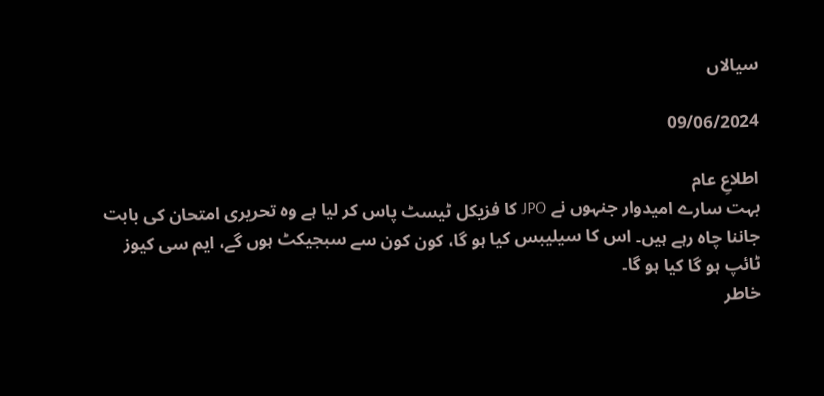سیالاں

09/06/2024

اطلاعِ عام
بہت سارے امیدوار جنہوں نے JPO کا فزیکل ٹیسٹ پاس کر لیا ہے وہ تحریری امتحان کی بابت جاننا چاہ رہے ہیں۔ اس کا سیلیبس کیا ہو گا، کون کون سے سبجیکٹ ہوں گے، ایم سی کیوز ٹائپ ہو گا کیا ہو گا۔
خاطر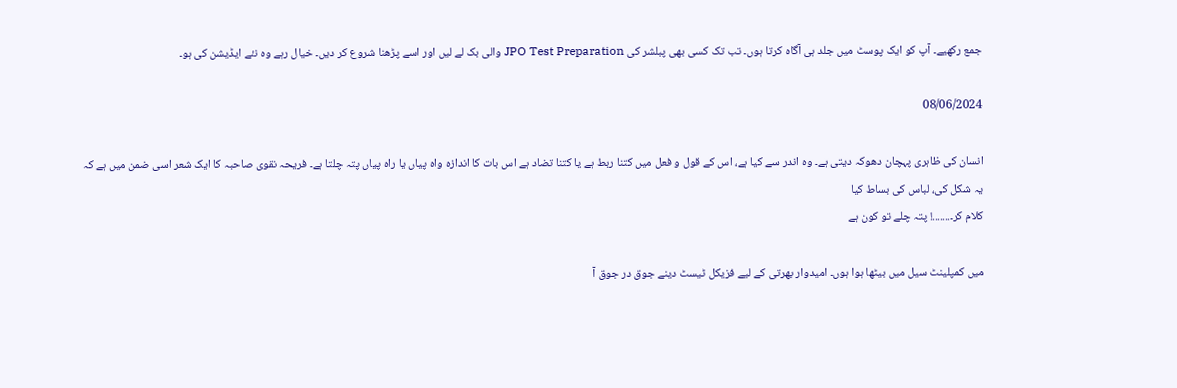جمع رکھیے۔ آپ کو ایک پوسٹ میں جلد ہی آگاہ کرتا ہوں۔ تب تک کسی بھی پبلشر کی JPO Test Preparation والی بک لے لیں اور اسے پڑھنا شروع کر دیں۔ خیال رہے وہ نئے ایڈیشن کی ہو۔

08/06/2024

انسان کی ظاہری پہچان دھوکہ دیتی ہے۔ وہ اندر سے کیا ہے، اس کے قول و فعل میں کتنا ربط ہے یا کتنا تضاد ہے اس بات کا اندازہ واہ پیاں یا راہ پیاں پتہ چلتا ہے۔ فریحہ نقوی صاحبہ کا ایک شعر اسی ضمن میں ہے کہ
یہ شکل کی، لباس کی بساط کیا
کلام کر۔.......! پتہ چلے تو کون ہے

میں کمپلینٹ سیل میں بیٹھا ہوا ہوں۔ امیدوار بھرتی کے لیے فزیکل ٹیسٹ دینے جوق در جوق آ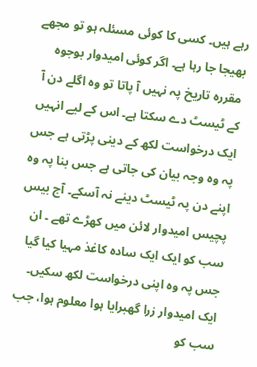رہے ہیں۔ کسی کا کوئی مسئلہ ہو تو مجھے بھیجا جا رہا ہے۔ اگر کوئی امیدوار بوجوہ مقررہ تاریخ پہ نہیں آ پاتا تو وہ اگلے دن آ کے ٹیسٹ دے سکتا ہے۔ اس کے لیے انہیں ایک درخواست لکھ کے دینی پڑتی ہے جس پہ وہ وجہ بیان کی جاتی ہے جس بنا پہ وہ اپنے دن پہ ٹیسٹ دینے نہ آسکے۔ آج بیس پچیس امیدوار لائن میں کھڑے تھے ۔ ان سب کو ایک ایک سادہ کاغذ مہیا کیا گیا جس پہ وہ اپنی درخواست لکھ سکیں۔ ایک امیدوار زرا گھبرایا ہوا معلوم ہوا، جب سب کو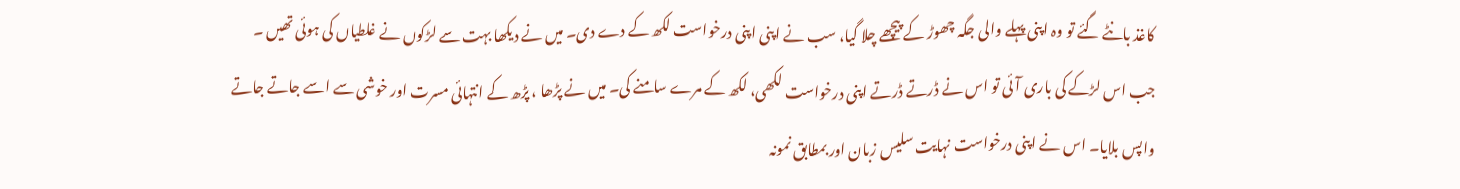کاغذ بانٹے گئے تو وہ اپنی پہلے والی جگہ چھوڑ کے پیچھے چلا گیا، سب نے اپنی اپنی درخواست لکھ کے دے دی۔ میں نے دیکھا بہت سے لڑکوں نے غلطیاں کی ہوئی تھیں ۔ جب اس لڑکے کی باری آئی تو اس نے ڈرتے ڈرتے اپنی درخواست لکھی، لکھ کے مرے سامنے کی۔ میں نے پڑھا ، پڑھ کے انتہائی مسرت اور خوشی سے اسے جاتے جاتے واپس بلایا۔ اس نے اپنی درخواست نہایت سلیس زبان اور بمطابق نمونہ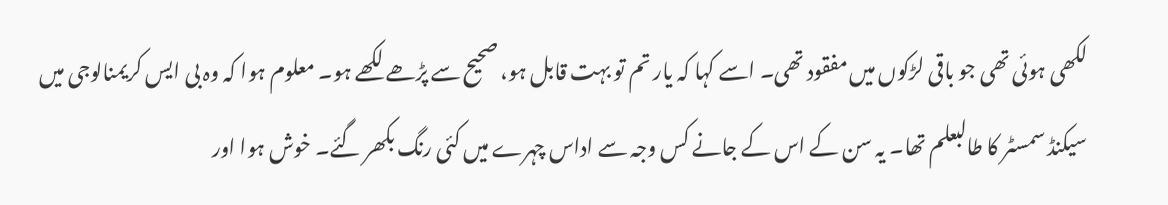لکھی ہوئی تھی جو باقی لڑکوں میں مفقود تھی۔ اسے کہا کہ یار تم تو بہت قابل ہو، صحیح سے پڑھے لکھے ہو۔ معلوم ہوا کہ وہ بی ایس کریمنالوجی میں سیکنڈ سمسٹر کا طالبعلم تھا۔ یہ سن کے اس کے جانے کس وجہ سے اداس چہرے میں کئی رنگ بکھر گئے۔ خوش ہوا اور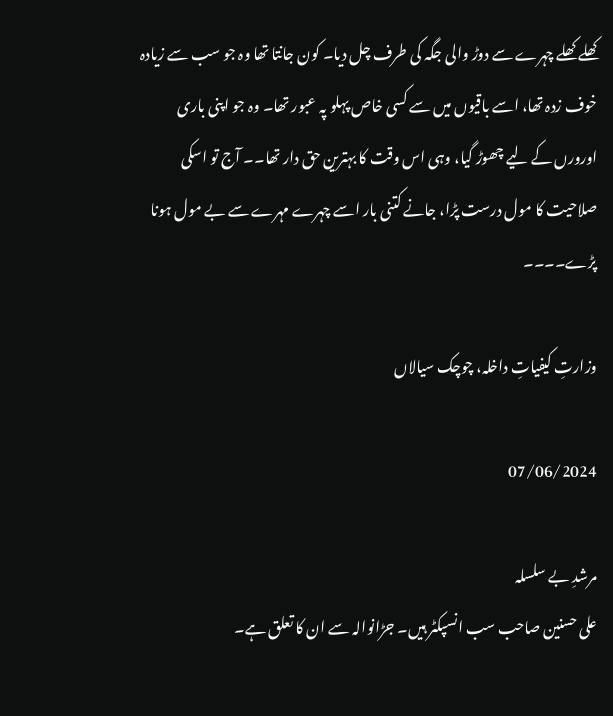کھلے کھلے چہرے سے دوڑ والی جگہ کی طرف چل دیا۔ کون جانتا تھا وہ جو سب سے زیادہ خوف زدہ تھا، اسے باقیوں میں سے کسی خاص پہلو پہ عبور تھا۔ وہ جو اپنی باری اورورں کے لیے چھوڑ گیا، وہی اس وقت کا بہترین حق دار تھا۔۔ آج تو اسکی صلاحیت کا مول درست پڑا، جانے کتنی بار اسے چہرے مہرے سے بے مول ہونا پڑے۔۔۔۔

وزارتِ کیفیاتِ داخلہ، چوچک سیالاں

07/06/2024

مرشدِ بے سلسلہ
علی حسنین صاحب سب انسپکٹر ہیں۔ جڑانوالہ سے ان کا تعلق ہے۔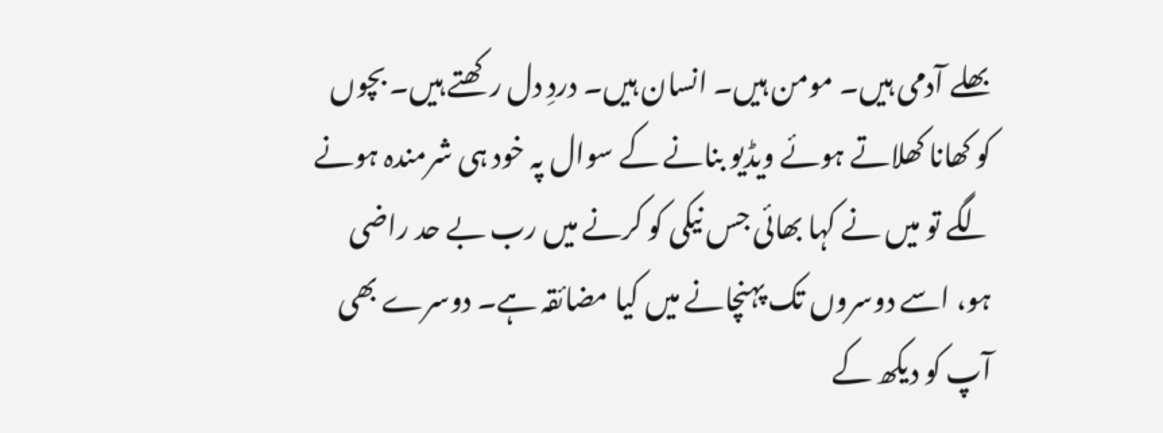بھلے آدمی ہیں۔ مومن ہیں۔ انسان ہیں۔ دردِ دل رکھتے ہیں۔ بچوں کو کھانا کھلاتے ہوئے ویڈیو بنانے کے سوال پہ خود ہی شرمندہ ہونے لگے تو میں نے کہا بھائی جس نیکی کو کرنے میں رب بے حد راضی ہو، اسے دوسروں تک پہنچانے میں کیا مضائقہ ہے۔ دوسرے بھی آپ کو دیکھ کے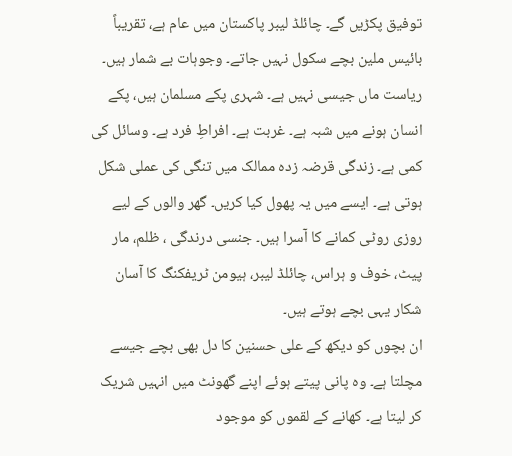توفیق پکڑیں گے۔ چائلڈ لیبر پاکستان میں عام ہے، تقریباً بائیس ملین بچے سکول نہیں جاتے۔ وجوہات بے شمار ہیں۔ ریاست ماں جیسی نہیں ہے۔ شہری پکے مسلمان ہیں، پکے انسان ہونے میں شبہ ہے۔ غربت ہے۔ افراطِ فرد ہے۔ وسائل کی کمی ہے۔ زندگی قرضہ زدہ ممالک میں تنگی کی عملی شکل ہوتی ہے۔ ایسے میں یہ پھول کیا کریں۔ گھر والوں کے لیے روزی روٹی کمانے کا آسرا ہیں۔ جنسی درندگی ، ظلم، مار پیٹ، خوف و ہراس، چائلڈ لیبر، ہیومن ٹریفکنگ کا آسان شکار یہی بچے ہوتے ہیں۔
ان بچوں کو دیکھ کے علی حسنین کا دل بھی بچے جیسے مچلتا ہے۔ وہ پانی پیتے ہوئے اپنے گھونٹ میں انہیں شریک کر لیتا ہے۔ کھانے کے لقموں کو موجود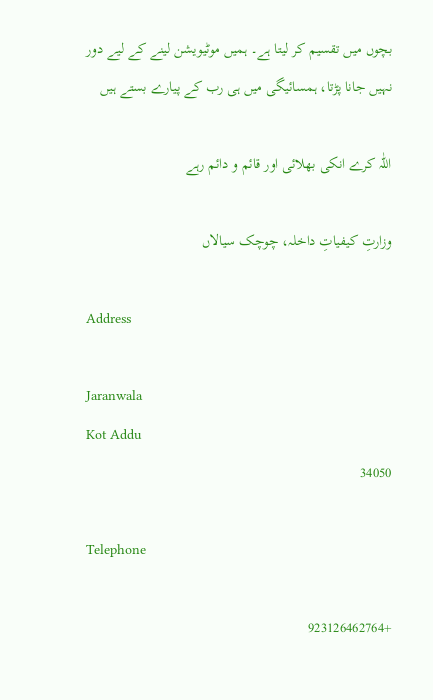بچوں میں تقسیم کر لیتا ہے۔ ہمیں موٹیویشن لینے کے لیے دور نہیں جانا پڑتا، ہمسائیگی میں ہی رب کے پیارے بستے ہیں

اللّٰہ کرے انکی بھلائی اور قائم و دائم رہے

وزارتِ کیفیاتِ داخلہ، چوچک سیالاں

Address

Jaranwala
Kot Addu
34050

Telephone

+923126462764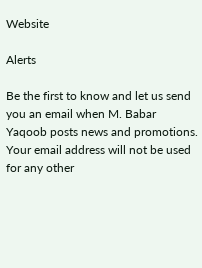Website

Alerts

Be the first to know and let us send you an email when M. Babar Yaqoob posts news and promotions. Your email address will not be used for any other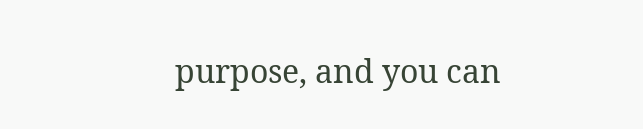purpose, and you can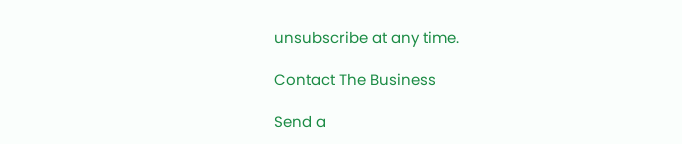unsubscribe at any time.

Contact The Business

Send a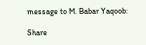message to M. Babar Yaqoob:

Share